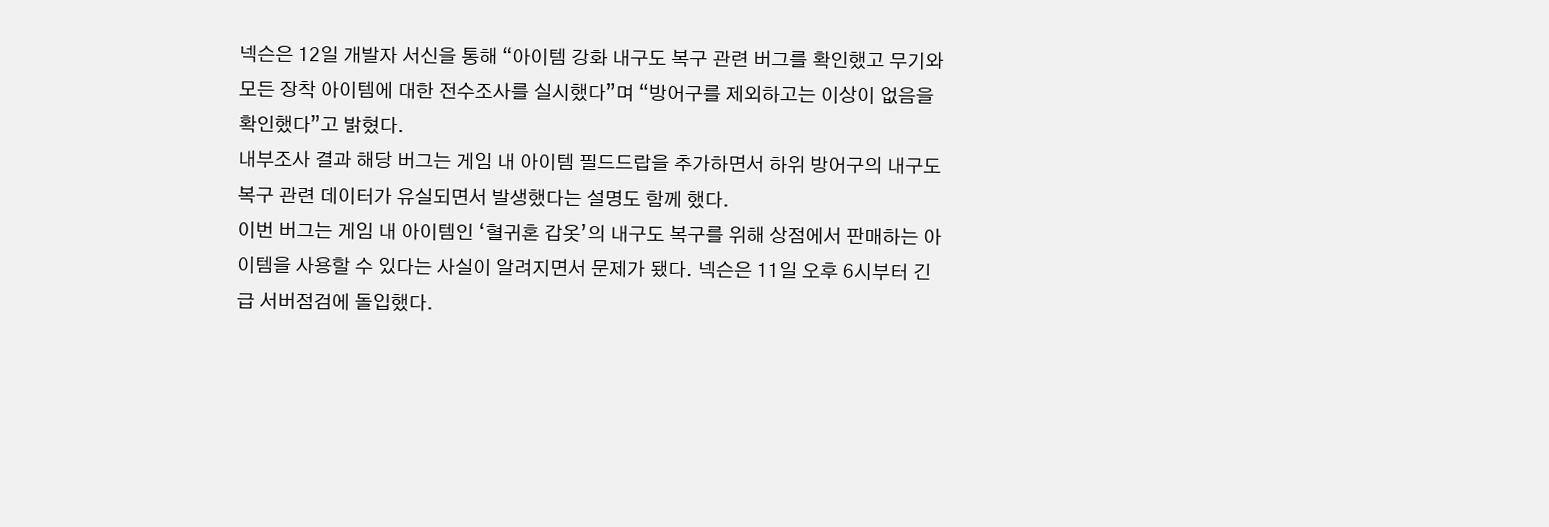넥슨은 12일 개발자 서신을 통해 “아이템 강화 내구도 복구 관련 버그를 확인했고 무기와 모든 장착 아이템에 대한 전수조사를 실시했다”며 “방어구를 제외하고는 이상이 없음을 확인했다”고 밝혔다.
내부조사 결과 해당 버그는 게임 내 아이템 필드드랍을 추가하면서 하위 방어구의 내구도 복구 관련 데이터가 유실되면서 발생했다는 설명도 함께 했다.
이번 버그는 게임 내 아이템인 ‘혈귀혼 갑옷’의 내구도 복구를 위해 상점에서 판매하는 아이템을 사용할 수 있다는 사실이 알려지면서 문제가 됐다. 넥슨은 11일 오후 6시부터 긴급 서버점검에 돌입했다.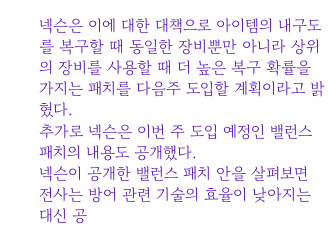넥슨은 이에 대한 대책으로 아이템의 내구도를 복구할 때 동일한 장비뿐만 아니라 상위의 장비를 사용할 때 더 높은 복구 확률을 가지는 패치를 다음주 도입할 계획이라고 밝혔다.
추가로 넥슨은 이번 주 도입 예정인 밸런스 패치의 내용도 공개했다.
넥슨이 공개한 밸런스 패치 안을 살펴보면 전사는 방어 관련 기술의 효율이 낮아지는 대신 공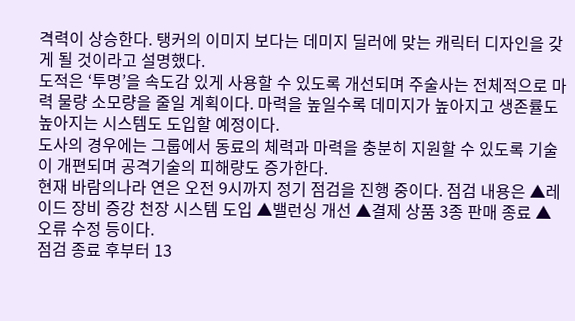격력이 상승한다. 탱커의 이미지 보다는 데미지 딜러에 맞는 캐릭터 디자인을 갖게 될 것이라고 설명했다.
도적은 ‘투명’을 속도감 있게 사용할 수 있도록 개선되며 주술사는 전체적으로 마력 물량 소모량을 줄일 계획이다. 마력을 높일수록 데미지가 높아지고 생존률도 높아지는 시스템도 도입할 예정이다.
도사의 경우에는 그룹에서 동료의 체력과 마력을 충분히 지원할 수 있도록 기술이 개편되며 공격기술의 피해량도 증가한다.
현재 바람의나라 연은 오전 9시까지 정기 점검을 진행 중이다. 점검 내용은 ▲레이드 장비 증강 천장 시스템 도입 ▲밸런싱 개선 ▲결제 상품 3종 판매 종료 ▲오류 수정 등이다.
점검 종료 후부터 13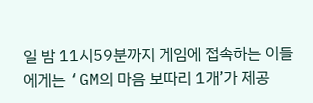일 밤 11시59분까지 게임에 접속하는 이들에게는 ‘GM의 마음 보따리 1개’가 제공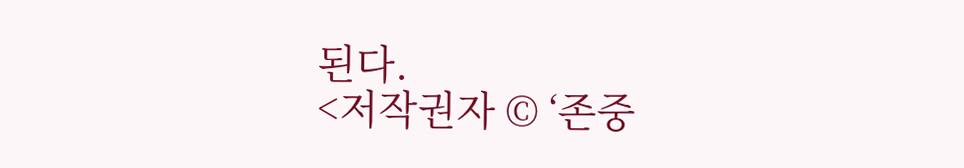된다.
<저작권자 © ‘존중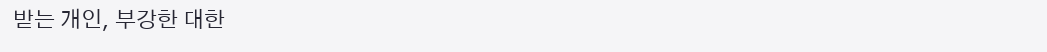받는 개인, 부강한 대한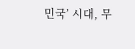민국’ 시대, 무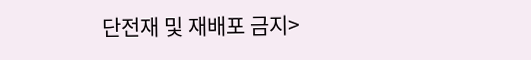단전재 및 재배포 금지>